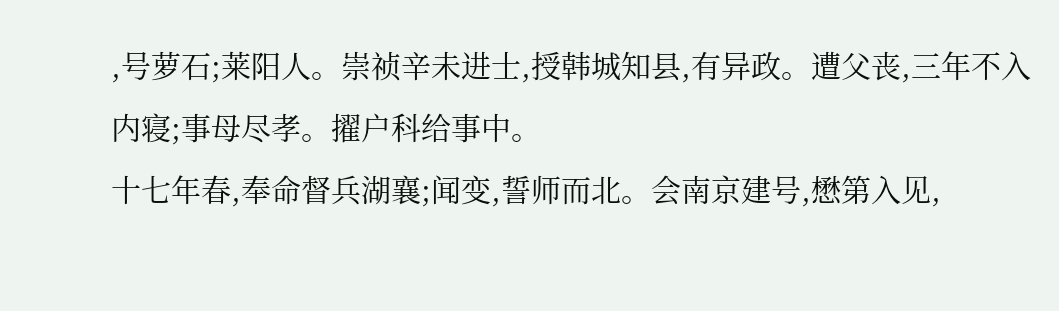,号萝石;莱阳人。崇祯辛未进士,授韩城知县,有异政。遭父丧,三年不入内寝;事母尽孝。擢户科给事中。
十七年春,奉命督兵湖襄;闻变,誓师而北。会南京建号,懋第入见,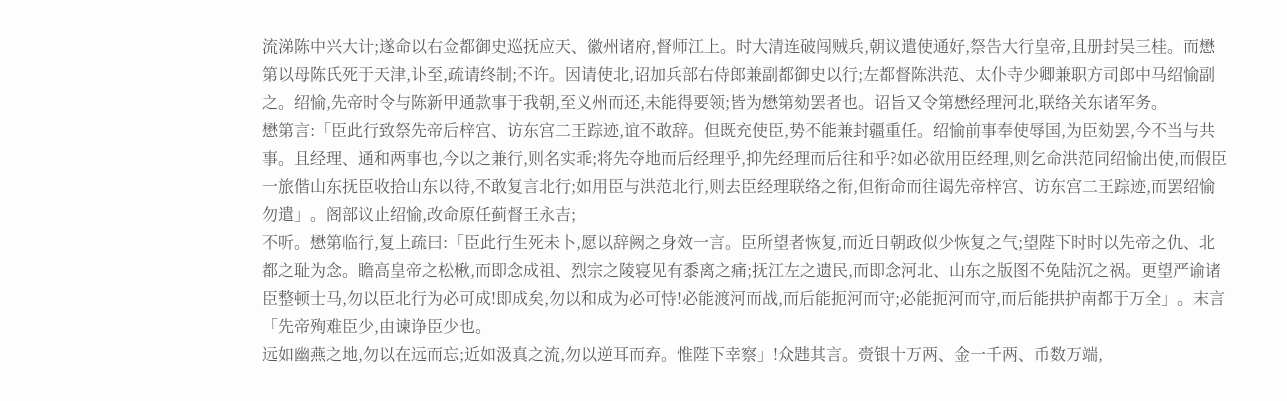流涕陈中兴大计;遂命以右佥都御史巡抚应天、徽州诸府,督师江上。时大清连破闯贼兵,朝议遣使通好,祭告大行皇帝,且册封吴三桂。而懋第以母陈氏死于天津,讣至,疏请终制;不许。因请使北,诏加兵部右侍郎兼副都御史以行;左都督陈洪范、太仆寺少卿兼职方司郎中马绍愉副之。绍愉,先帝时令与陈新甲通款事于我朝,至义州而还,未能得要领;皆为懋第劾罢者也。诏旨又令第懋经理河北,联络关东诸军务。
懋第言:「臣此行致祭先帝后梓宫、访东宫二王踪迹,谊不敢辞。但既充使臣,势不能兼封疆重任。绍愉前事奉使辱国,为臣劾罢,今不当与共事。且经理、通和两事也,今以之兼行,则名实乖;将先夺地而后经理乎,抑先经理而后往和乎?如必欲用臣经理,则乞命洪范同绍愉出使,而假臣一旅偕山东抚臣收拾山东以待,不敢复言北行;如用臣与洪范北行,则去臣经理联络之衔,但衔命而往谒先帝梓宫、访东宫二王踪迹,而罢绍愉勿遣」。阁部议止绍愉,改命原任蓟督王永吉;
不听。懋第临行,复上疏曰:「臣此行生死未卜,愿以辞阙之身效一言。臣所望者恢复,而近日朝政似少恢复之气;望陛下时时以先帝之仇、北都之耻为念。瞻高皇帝之松楸,而即念成祖、烈宗之陵寝见有黍离之痛;抚江左之遗民,而即念河北、山东之版图不免陆沉之祸。更望严谕诸臣整顿士马,勿以臣北行为必可成!即成矣,勿以和成为必可恃!必能渡河而战,而后能扼河而守;必能扼河而守,而后能拱护南都于万全」。末言「先帝殉难臣少,由谏诤臣少也。
远如幽燕之地,勿以在远而忘;近如汲真之流,勿以逆耳而弃。惟陛下幸察」!众韪其言。赍银十万两、金一千两、币数万端,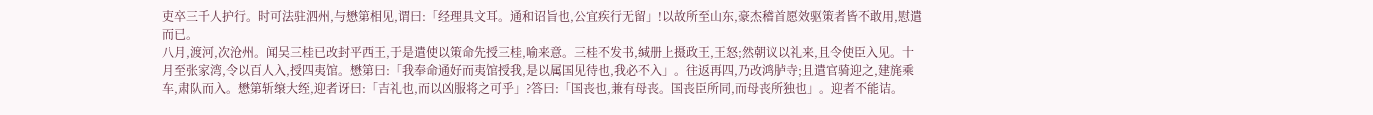吏卒三千人护行。时可法驻泗州,与懋第相见,谓曰:「经理具文耳。通和诏旨也,公宜疾行无留」!以故所至山东,豪杰稽首愿效驱策者皆不敢用,慰遣而已。
八月,渡河,次沧州。闻吴三桂已改封平西王,于是遣使以策命先授三桂,喻来意。三桂不发书,缄册上摄政王,王怒;然朝议以礼来,且令使臣入见。十月至张家湾,令以百人入,授四夷馆。懋第曰:「我奉命通好而夷馆授我,是以属国见待也,我必不入」。往返再四,乃改鸿胪寺;且遣官骑迎之,建旄乘车,肃队而入。懋第斩缞大绖,迎者讶曰:「吉礼也,而以凶服将之可乎」?答曰:「国丧也,兼有母丧。国丧臣所同,而母丧所独也」。迎者不能诘。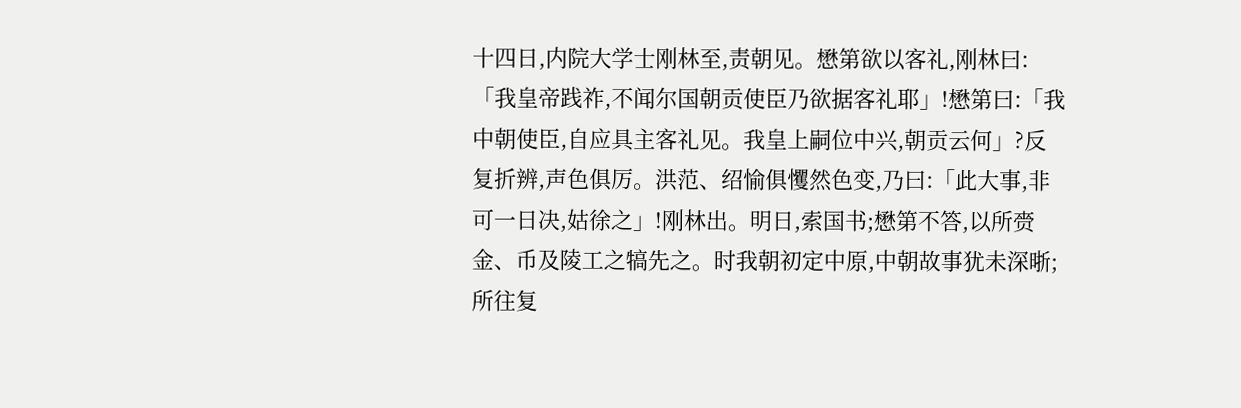十四日,内院大学士刚林至,责朝见。懋第欲以客礼,刚林曰:「我皇帝践祚,不闻尔国朝贡使臣乃欲据客礼耶」!懋第曰:「我中朝使臣,自应具主客礼见。我皇上嗣位中兴,朝贡云何」?反复折辨,声色俱厉。洪范、绍愉俱戄然色变,乃曰:「此大事,非可一日决,姑徐之」!刚林出。明日,索国书;懋第不答,以所赍金、币及陵工之犒先之。时我朝初定中原,中朝故事犹未深晣;所往复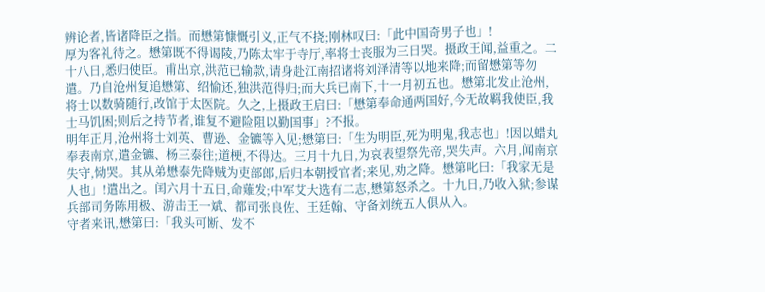辨论者,皆诸降臣之指。而懋第慷慨引义,正气不挠;刚林叹曰:「此中国奇男子也」!
厚为客礼待之。懋第既不得谒陵,乃陈太牢于寺厅,率将士丧服为三日哭。摄政王闻,益重之。二十八日,悉归使臣。甫出京,洪范已输款,请身赴江南招诸将刘泽清等以地来降;而留懋第等勿遣。乃自沧州复追懋第、绍愉还,独洪范得归;而大兵已南下,十一月初五也。懋第北发止沧州,将士以数骑随行,改馆于太医院。久之,上摄政王启曰:「懋第奉命通两国好,今无故羁我使臣,我士马饥困;则后之持节者,谁复不避险阻以勤国事」?不报。
明年正月,沧州将士刘英、曹逊、金镳等入见;懋第曰:「生为明臣,死为明鬼,我志也」!因以蜡丸奉表南京,遣金镳、杨三泰往;道梗,不得达。三月十九日,为哀表望祭先帝,哭失声。六月,闻南京失守,恸哭。其从弟懋泰先降贼为吏部郎,后归本朝授官者;来见,劝之降。懋第叱曰:「我家无是人也」!遣出之。闰六月十五日,命薙发;中军艾大选有二志,懋第怒杀之。十九日,乃收入狱;参谋兵部司务陈用极、游击王一斌、都司张良佐、王廷翰、守备刘统五人俱从入。
守者来讯,懋第曰:「我头可断、发不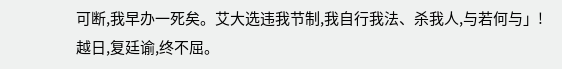可断,我早办一死矣。艾大选违我节制,我自行我法、杀我人,与若何与」!越日,复廷谕,终不屈。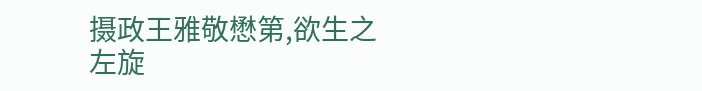摄政王雅敬懋第,欲生之
左旋